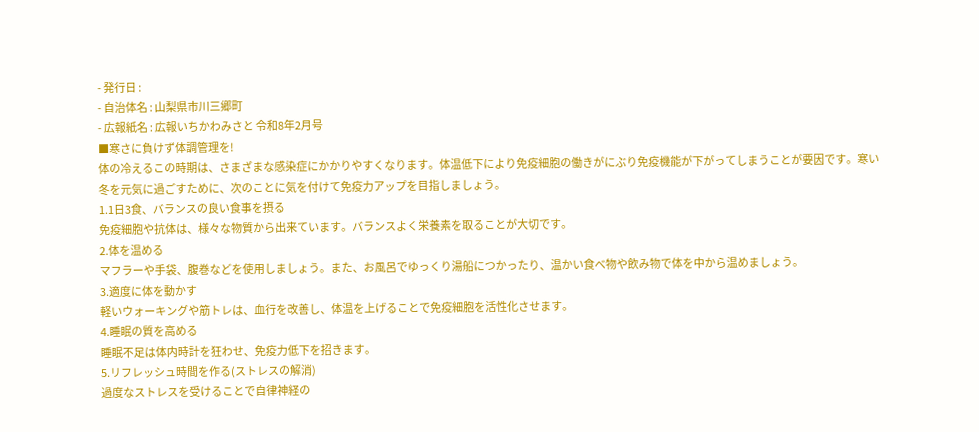- 発行日 :
- 自治体名 : 山梨県市川三郷町
- 広報紙名 : 広報いちかわみさと 令和8年2月号
■寒さに負けず体調管理を!
体の冷えるこの時期は、さまざまな感染症にかかりやすくなります。体温低下により免疫細胞の働きがにぶり免疫機能が下がってしまうことが要因です。寒い冬を元気に過ごすために、次のことに気を付けて免疫力アップを目指しましょう。
1.1日3食、バランスの良い食事を摂る
免疫細胞や抗体は、様々な物質から出来ています。バランスよく栄養素を取ることが大切です。
2.体を温める
マフラーや手袋、腹巻などを使用しましょう。また、お風呂でゆっくり湯船につかったり、温かい食べ物や飲み物で体を中から温めましょう。
3.適度に体を動かす
軽いウォーキングや筋トレは、血行を改善し、体温を上げることで免疫細胞を活性化させます。
4.睡眠の質を高める
睡眠不足は体内時計を狂わせ、免疫力低下を招きます。
5.リフレッシュ時間を作る(ストレスの解消)
過度なストレスを受けることで自律神経の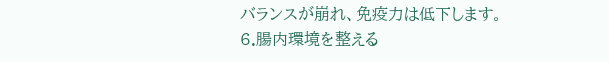バランスが崩れ、免疫力は低下します。
6.腸内環境を整える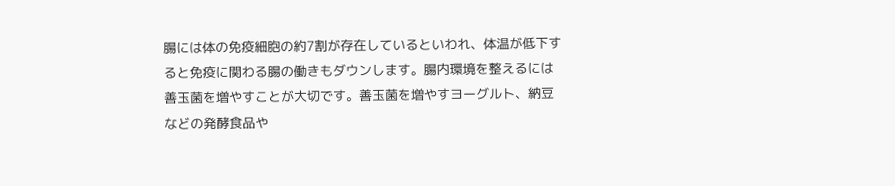腸には体の免疫細胞の約7割が存在しているといわれ、体温が低下すると免疫に関わる腸の働きもダウンします。腸内環境を整えるには善玉菌を増やすことが大切です。善玉菌を増やすヨーグルト、納豆などの発酵食品や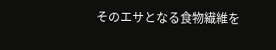そのエサとなる食物繊維を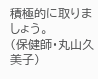積極的に取りましょう。
(保健師・丸山久美子)